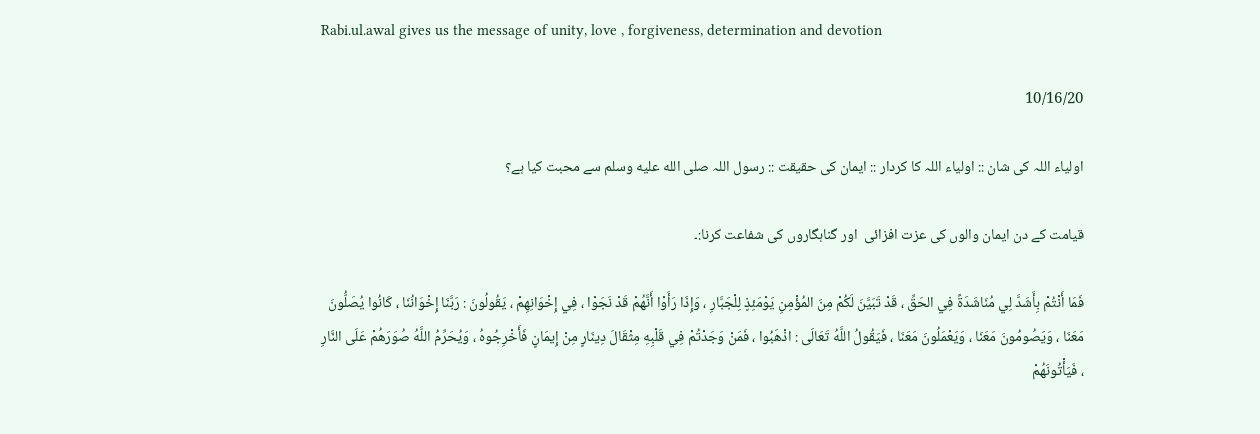Rabi.ul.awal gives us the message of unity, love , forgiveness, determination and devotion

10/16/20

اولیاء اللہ کی شان :: اولیاء اللہ کا کردار :: ایمان کی حقیقت :: رسول اللہ صلى الله عليه وسلم سے محبت کیا ہے؟

قیامت کے دن ایمان والوں کی عزت افزائی  اور گناہگاروں کی شفاعت کرنا:۔

فَمَا أَنْتُمْ بِأَشَدَّ لِي مُنَاشَدَةً فِي الحَقِّ ، قَدْ تَبَيَّنَ لَكُمْ مِنَ المُؤْمِنِ يَوْمَئِذٍ لِلْجَبَّارِ ، وَإِذَا رَأَوْا أَنَّهُمْ قَدْ نَجَوْا ، فِي إِخْوَانِهِمْ ، يَقُولُونَ : رَبَّنَا إِخْوَانُنَا ، كَانُوا يُصَلُّونَ مَعَنَا ، وَيَصُومُونَ مَعَنَا ، وَيَعْمَلُونَ مَعَنَا ، فَيَقُولُ اللَّهُ تَعَالَى : اذْهَبُوا ، فَمَنْ وَجَدْتُمْ فِي قَلْبِهِ مِثْقَالَ دِينَارٍ مِنْ إِيمَانٍ فَأَخْرِجُوهُ ، وَيُحَرِّمُ اللَّهُ صُوَرَهُمْ عَلَى النَّارِ ، فَيَأْتُونَهُمْ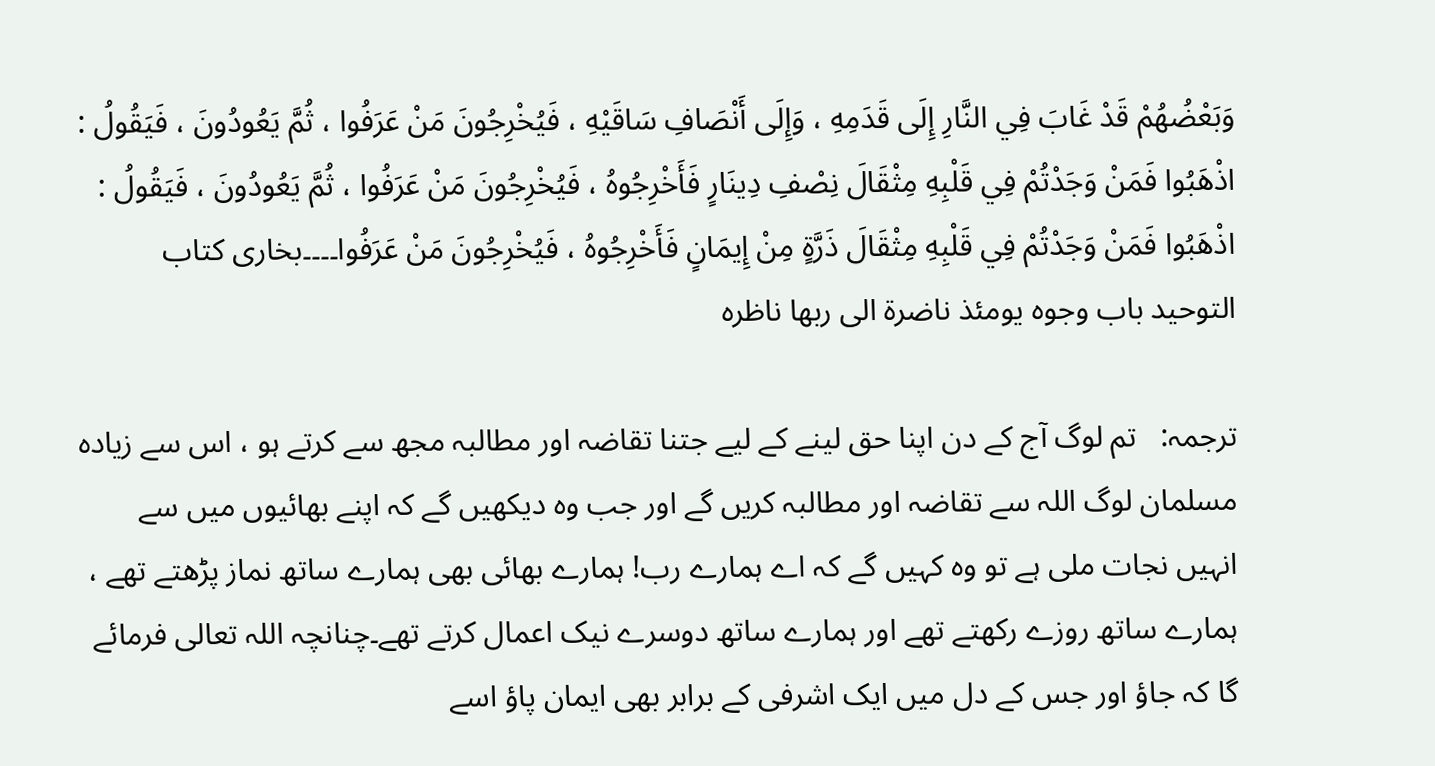وَبَعْضُهُمْ قَدْ غَابَ فِي النَّارِ إِلَى قَدَمِهِ ، وَإِلَى أَنْصَافِ سَاقَيْهِ ، فَيُخْرِجُونَ مَنْ عَرَفُوا ، ثُمَّ يَعُودُونَ ، فَيَقُولُ : اذْهَبُوا فَمَنْ وَجَدْتُمْ فِي قَلْبِهِ مِثْقَالَ نِصْفِ دِينَارٍ فَأَخْرِجُوهُ ، فَيُخْرِجُونَ مَنْ عَرَفُوا ، ثُمَّ يَعُودُونَ ، فَيَقُولُ : اذْهَبُوا فَمَنْ وَجَدْتُمْ فِي قَلْبِهِ مِثْقَالَ ذَرَّةٍ مِنْ إِيمَانٍ فَأَخْرِجُوهُ ، فَيُخْرِجُونَ مَنْ عَرَفُوا۔۔۔۔بخاری کتاب التوحید باب وجوہ یومئذ ناضرۃ الی ربھا ناظرہ

ترجمہ:   تم لوگ آج کے دن اپنا حق لینے کے لیے جتنا تقاضہ اور مطالبہ مجھ سے کرتے ہو ، اس سے زیادہ مسلمان لوگ اللہ سے تقاضہ اور مطالبہ کریں گے اور جب وہ دیکھیں گے کہ اپنے بھائیوں میں سے انہیں نجات ملی ہے تو وہ کہیں گے کہ اے ہمارے رب! ہمارے بھائی بھی ہمارے ساتھ نماز پڑھتے تھے ، ہمارے ساتھ روزے رکھتے تھے اور ہمارے ساتھ دوسرے نیک اعمال کرتے تھے۔چنانچہ اللہ تعالی فرمائے گا کہ جاؤ اور جس کے دل میں ایک اشرفی کے برابر بھی ایمان پاؤ اسے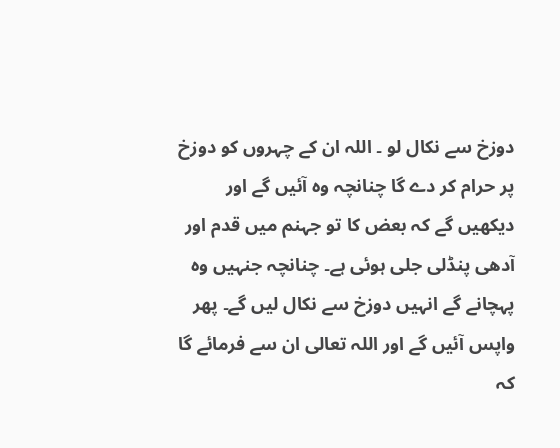دوزخ سے نکال لو ۔ اللہ ان کے چہروں کو دوزخ پر حرام کر دے گا چنانچہ وہ آئیں گے اور دیکھیں گے کہ بعض کا تو جہنم میں قدم اور آدھی پنڈلی جلی ہوئی ہے۔ چنانچہ جنہیں وہ پہچانے گے انہیں دوزخ سے نکال لیں گے۔ پھر واپس آئیں گے اور اللہ تعالی ان سے فرمائے گا کہ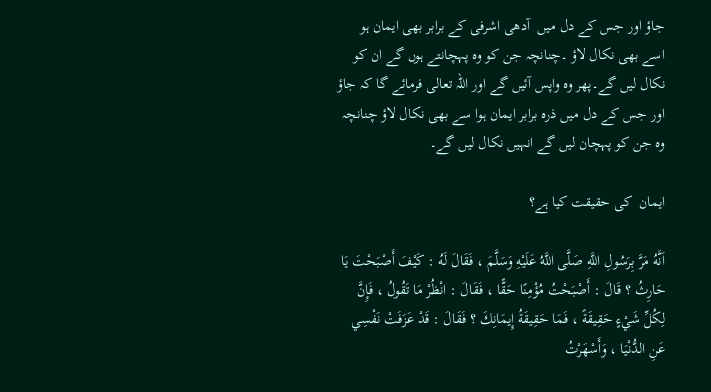جاؤ اور جس کے دل میں  آدھی اشرفی کے برابر بھی ایمان ہو اسے بھی نکال لاؤ ۔چنانچہ جن کو وہ پہچانتے ہوں گے ان کو نکال لیں گے۔پھر وہ واپس آئیں گے اور اللہ تعالی فرمائے گا کہ جاؤ اور جس کے دل میں ذرہ برابر ایمان ہوا سے بھی نکال لاؤ چنانچہ وہ جن کو پہچان لیں گے انہیں نکال لیں گے۔

ایمان  کی حقیقت کیا ہے؟

اَنَّهُ مَرَّ بِرَسُولِ اللَّهِ صَلَّى اللَّهُ عَلَيْهِ وَسَلَّمَ ، فَقَالَ لَهُ : كَيْفَ أَصْبَحْتَ يَا حَارِثُ ؟ قَالَ : أَصْبَحْتُ مُؤْمِنًا حَقًّا ، فَقَالَ : انْظُرْ مَا تَقُولُ ، فَإِنَّ لِكُلِّ شَيْءٍ حَقِيقَةً ، فَمَا حَقِيقَةُ إِيمَانِكَ ؟ فَقَالَ : قَدْ عَزَفَتْ نَفْسِي عَنِ الدُّنْيَا ، وَأَسْهَرْتُ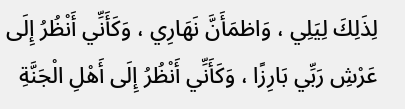لِذَلِكَ لِيَلِي ، وَاظمَأَنَّ نَهَارِي ، وَكَأَنِّي أَنْظُرُ إِلَى عَرْشِ رَبِّي بَارِزًا ، وَكَأَنِّي أَنْظُرُ إِلَى أَهْلِ الْجَنَّةِ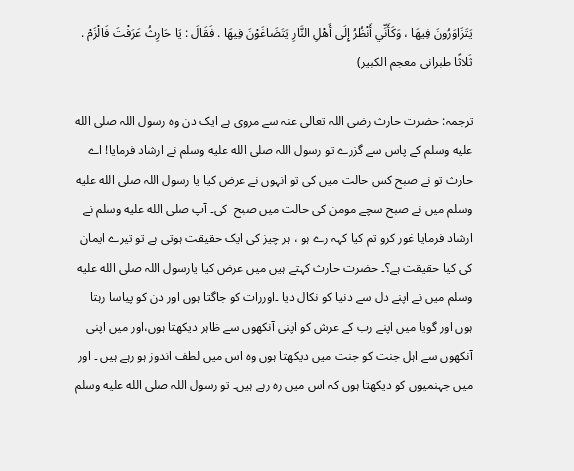يَتَزَاوَرُونَ فِيهَا ، وَكَأَنِّي أَنْظُرُ إِلَى أَهْلِ النَّارِ يَتَضَاغَوْنَ فِيهَا . فَقَالَ : يَا حَارِثُ عَرَفْتَ فَالْزَمْ . ثَلاثًا طبرانی معجم الکبیر)

ترجمہ: حضرت حارث رضی اللہ تعالی عنہ سے مروی ہے ایک دن وہ رسول اللہ صلى الله عليه وسلم کے پاس سے گزرے تو رسول اللہ صلى الله عليه وسلم نے ارشاد فرمایا! اے حارث تو نے صبح کس حالت میں کی تو انہوں نے عرض کیا یا رسول اللہ صلى الله عليه وسلم میں نے صبح سچے مومن کی حالت میں صبح  کی۔ آپ صلى الله عليه وسلم نے ارشاد فرمایا غور کرو تم کیا کہہ رے ہو ، ہر چیز کی ایک حقیقت ہوتی ہے تو تیرے ایمان کی کیا حقیقت ہے؟۔ حضرت حارث کہتے ہیں میں عرض کیا یارسول اللہ صلى الله عليه وسلم میں نے اپنے دل سے دنیا کو نکال دیا ۔اوررات کو جاگتا ہوں اور دن کو پیاسا رہتا ہوں اور گویا میں اپنے رب کے عرش کو اپنی آنکھوں سے ظاہر دیکھتا ہوں،اور میں اپنی آنکھوں سے اہل جنت کو جنت میں دیکھتا ہوں وہ اس میں لطف اندوز ہو رہے ہیں ۔ اور میں جہنمیوں کو دیکھتا ہوں کہ اس میں رہ رہے ہیں۔ تو رسول اللہ صلى الله عليه وسلم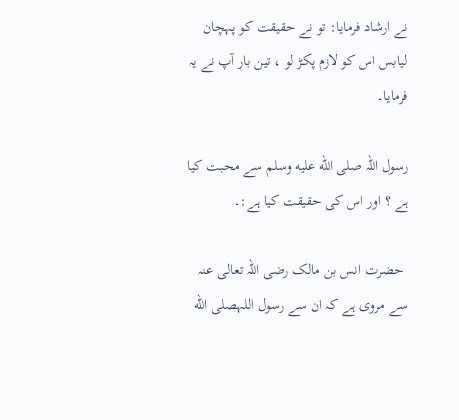نے ارشاد فرمایا: تو نے حقیقت کو پہچان لیابس اس کو لازم پکڑ لو ، تین بار آپ نے یہ فرمایا۔

رسول اللہ صلى الله عليه وسلم سے محبت کیا ہے ؟ اور اس کی حقیقت کیا ہے:۔

 حضرت انس بن مالک رضی اللہ تعالی عنہ سے مروی ہے کہ ان سے رسول اللہصلى الله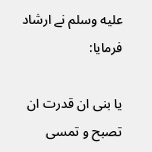عليه وسلم نے ارشاد فرمایا:

یا بنی ان قدرت ان تصبح و تمسی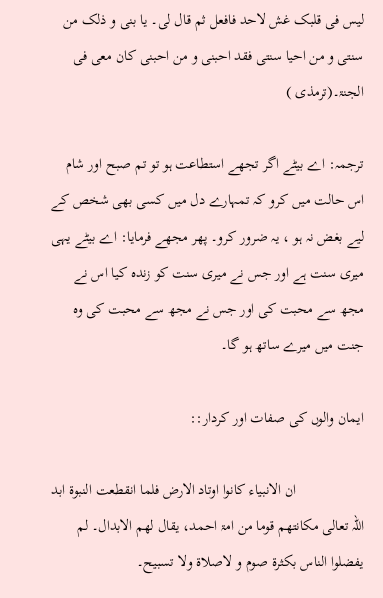لیس فی قلبک غش لاحد فافعل ثم قال لی۔ یا بنی و ذلک من سنتی و من احیا سنتی فقد احبنی و من احبنی کان معی فی الجنۃ۔(ترمذی )

ترجمہ: اے بیٹے اگر تجھے استطاعت ہو تو تم صبح اور شام اس حالت میں کرو کہ تمہارے دل میں کسی بھی شخص کے لیے بغض نہ ہو ، یہ ضرور کرو۔ پھر مجھے فرمایا: اے بیٹے یہی میری سنت ہے اور جس نے میری سنت کو زندہ کیا اس نے مجھ سے محبت کی اور جس نے مجھ سے محبت کی وہ جنت میں میرے ساتھ ہو گا۔

ایمان والوں کی صفات اور کردار::

                  ان الانبیاء کانوا اوتاد الارض فلما انقطعت النبوۃ ابد اللہ تعالی مکانتھم قوما من امۃ احمد، یقال لھم الابدال۔ لم یفضلوا الناس بکثرۃ صوم و لاصلاۃ ولا تسبیح۔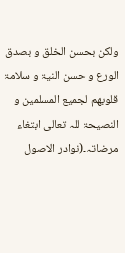ولکن بحسن الخلق و بصدق الورع و حسن النیۃ و سلامۃ قلوبھم لجمیع المسلمین و النصیحۃ للہ تعالی ابتغاء مرضاتہ۔(نوادر الاصول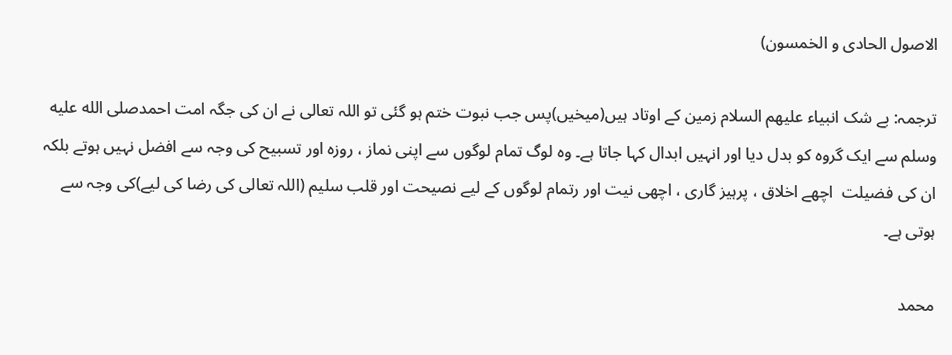الاصول الحادی و الخمسون)

ترجمہ: بے شک انبیاء علیھم السلام زمین کے اوتاد ہیں(میخیں)پس جب نبوت ختم ہو گئی تو اللہ تعالی نے ان کی جگہ امت احمدصلى الله عليه وسلم سے ایک گروہ کو بدل دیا اور انہیں ابدال کہا جاتا ہے۔ وہ لوگ تمام لوگوں سے اپنی نماز ، روزہ اور تسبیح کی وجہ سے افضل نہیں ہوتے بلکہ ان کی فضیلت  اچھے اخلاق ، پرہیز گاری ، اچھی نیت اور رتمام لوگوں کے لیے نصیحت اور قلب سلیم (اللہ تعالی کی رضا کی لیے)کی وجہ سے ہوتی ہے۔

محمد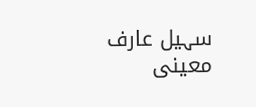سہیل عارف معینی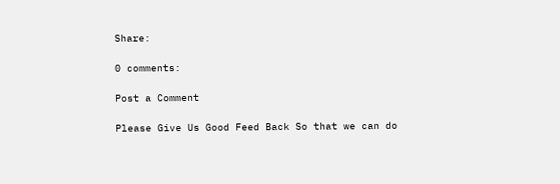Share:

0 comments:

Post a Comment

Please Give Us Good Feed Back So that we can do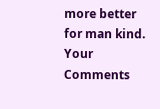more better for man kind. Your Comments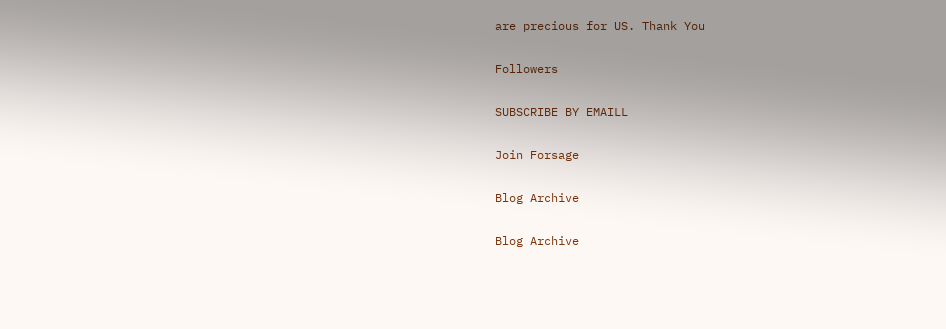are precious for US. Thank You

Followers

SUBSCRIBE BY EMAILL

Join Forsage

Blog Archive

Blog Archive